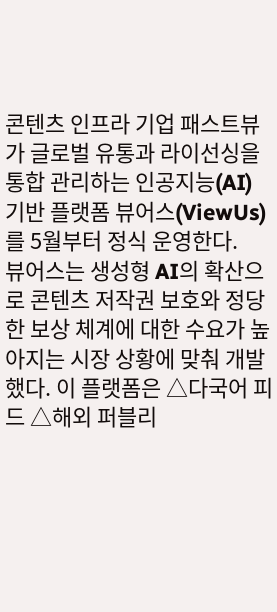콘텐츠 인프라 기업 패스트뷰가 글로벌 유통과 라이선싱을 통합 관리하는 인공지능(AI) 기반 플랫폼 뷰어스(ViewUs)를 5월부터 정식 운영한다.
뷰어스는 생성형 AI의 확산으로 콘텐츠 저작권 보호와 정당한 보상 체계에 대한 수요가 높아지는 시장 상황에 맞춰 개발했다. 이 플랫폼은 △다국어 피드 △해외 퍼블리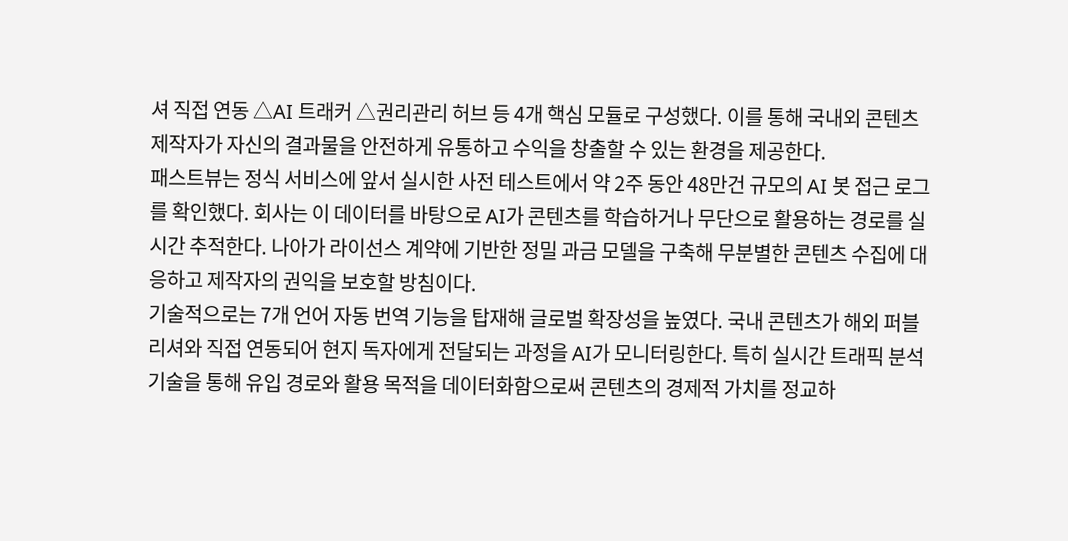셔 직접 연동 △AI 트래커 △권리관리 허브 등 4개 핵심 모듈로 구성했다. 이를 통해 국내외 콘텐츠 제작자가 자신의 결과물을 안전하게 유통하고 수익을 창출할 수 있는 환경을 제공한다.
패스트뷰는 정식 서비스에 앞서 실시한 사전 테스트에서 약 2주 동안 48만건 규모의 AI 봇 접근 로그를 확인했다. 회사는 이 데이터를 바탕으로 AI가 콘텐츠를 학습하거나 무단으로 활용하는 경로를 실시간 추적한다. 나아가 라이선스 계약에 기반한 정밀 과금 모델을 구축해 무분별한 콘텐츠 수집에 대응하고 제작자의 권익을 보호할 방침이다.
기술적으로는 7개 언어 자동 번역 기능을 탑재해 글로벌 확장성을 높였다. 국내 콘텐츠가 해외 퍼블리셔와 직접 연동되어 현지 독자에게 전달되는 과정을 AI가 모니터링한다. 특히 실시간 트래픽 분석 기술을 통해 유입 경로와 활용 목적을 데이터화함으로써 콘텐츠의 경제적 가치를 정교하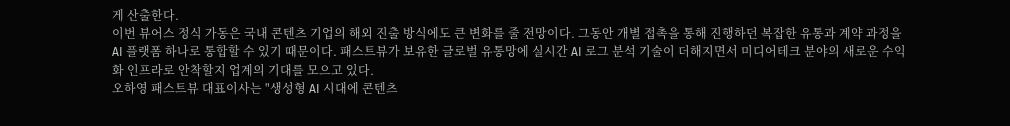게 산출한다.
이번 뷰어스 정식 가동은 국내 콘텐츠 기업의 해외 진출 방식에도 큰 변화를 줄 전망이다. 그동안 개별 접촉을 통해 진행하던 복잡한 유통과 계약 과정을 AI 플랫폼 하나로 통합할 수 있기 때문이다. 패스트뷰가 보유한 글로벌 유통망에 실시간 AI 로그 분석 기술이 더해지면서 미디어테크 분야의 새로운 수익화 인프라로 안착할지 업계의 기대를 모으고 있다.
오하영 패스트뷰 대표이사는 "생성형 AI 시대에 콘텐츠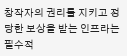창작자의 권리를 지키고 정당한 보상을 받는 인프라는 필수적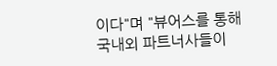이다"며 "뷰어스를 통해 국내외 파트너사들이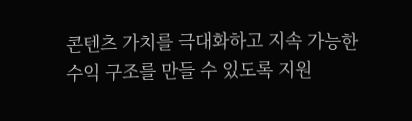콘텐츠 가치를 극대화하고 지속 가능한 수익 구조를 만들 수 있도록 지원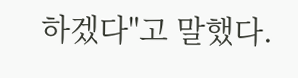하겠다"고 말했다.